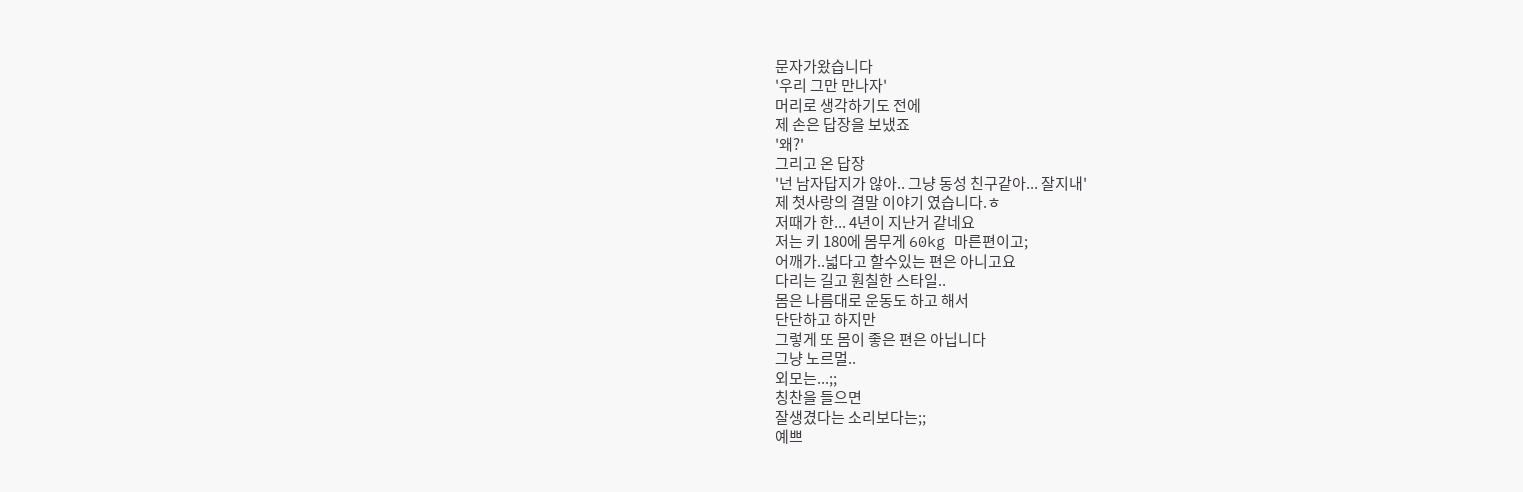문자가왔습니다
'우리 그만 만나자'
머리로 생각하기도 전에
제 손은 답장을 보냈죠
'왜?'
그리고 온 답장
'넌 남자답지가 않아.. 그냥 동성 친구같아... 잘지내'
제 첫사랑의 결말 이야기 였습니다.ㅎ
저때가 한... 4년이 지난거 같네요
저는 키 180에 몸무게 60kg 마른편이고;
어깨가..넓다고 할수있는 편은 아니고요
다리는 길고 훤칠한 스타일..
몸은 나름대로 운동도 하고 해서
단단하고 하지만
그렇게 또 몸이 좋은 편은 아닙니다
그냥 노르멀..
외모는...;;
칭찬을 들으면
잘생겼다는 소리보다는;;
예쁘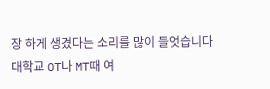장 하게 생겼다는 소리를 많이 들엇습니다
대학교 OT나 MT때 여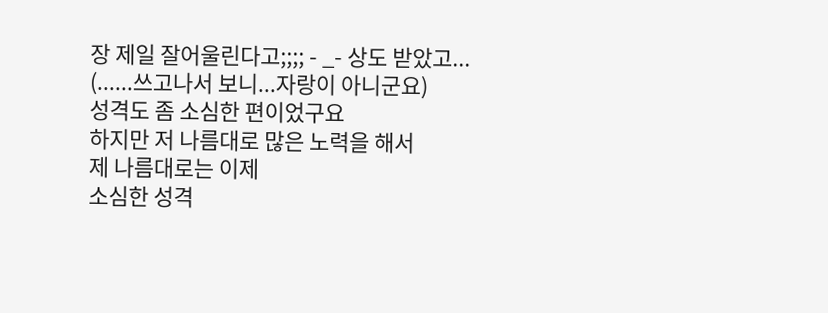장 제일 잘어울린다고;;;; - _- 상도 받았고...
(......쓰고나서 보니...자랑이 아니군요)
성격도 좀 소심한 편이었구요
하지만 저 나름대로 많은 노력을 해서
제 나름대로는 이제
소심한 성격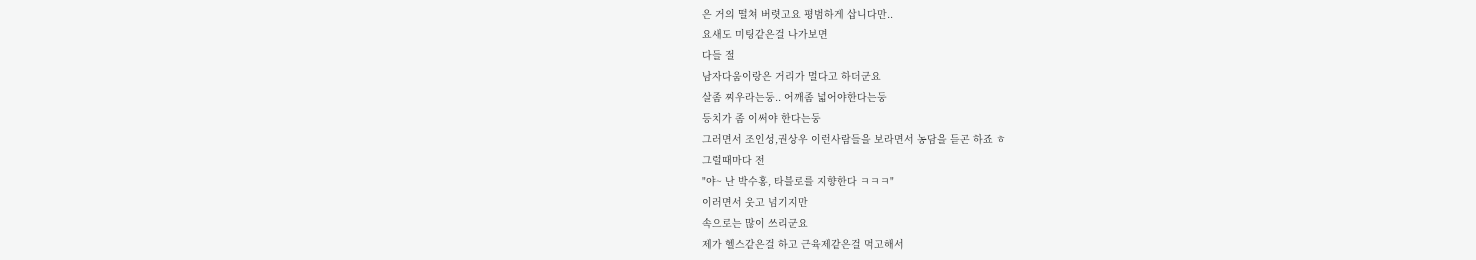은 거의 떨쳐 버렷고요 평범하게 삽니다만..
요새도 미팅같은걸 나가보면
다들 절
남자다움이랑은 거리가 멀다고 하더군요
살좀 찌우라는둥.. 어깨좀 넓어야한다는둥
등치가 좀 이써야 한다는둥
그러면서 조인성,권상우 이런사람들을 보라면서 농담을 듣곤 하죠 ㅎ
그럴때마다 전
"야~ 난 박수홍, 타블로를 지향한다 ㅋㅋㅋ"
이러면서 웃고 넘기지만
속으로는 많이 쓰리군요
제가 헬스같은걸 하고 근육제같은걸 먹고해서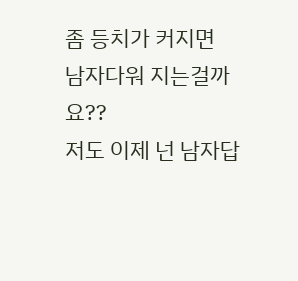좀 등치가 커지면
남자다워 지는걸까요??
저도 이제 넌 남자답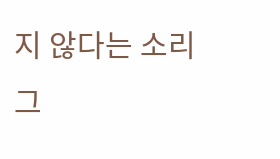지 않다는 소리
그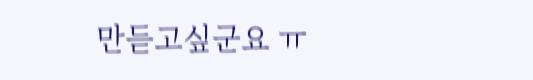만듣고싶군요 ㅠ